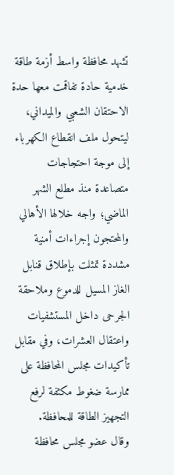تشهد محافظة واسط أزمة طاقة خدمية حادة تفاقمت معها حدة الاحتقان الشعبي والميداني، ليتحول ملف انقطاع الكهرباء إلى موجة احتجاجات متصاعدة منذ مطلع الشهر الماضي؛ واجه خلالها الأهالي والمحتجون إجراءات أمنية مشددة تمثلت بإطلاق قنابل الغاز المسيل للدموع وملاحقة الجرحى داخل المستشفيات واعتقال العشرات، وفي مقابل تأكيدات مجلس المحافظة على ممارسة ضغوط مكثفة لرفع التجهيز الطاقة للمحافظة.
وقال عضو مجلس محافظة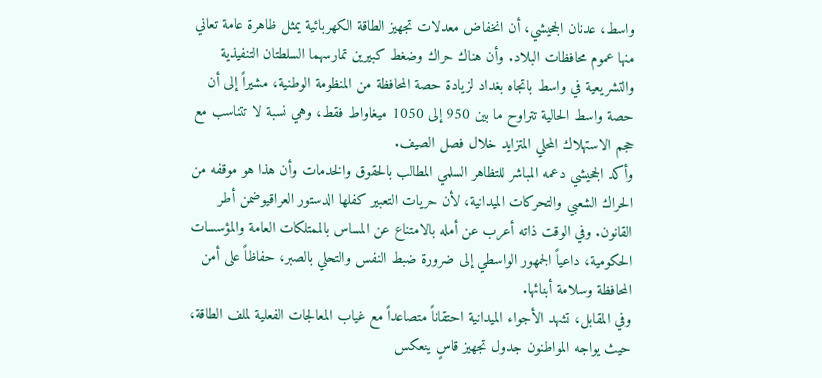واسط، عدنان الجحيشي، أن انخفاض معدلات تجهيز الطاقة الكهربائية يمثل ظاهرة عامة تعاني منها عموم محافظات البلاد. وأن هناك حراك وضغط كبيرين تمارسهما السلطتان التنفيذية والتشريعية في واسط باتجاه بغداد لزيادة حصة المحافظة من المنظومة الوطنية، مشيراً إلى أن حصة واسط الحالية تتراوح ما بين 950 إلى 1050 ميغاواط فقط، وهي نسبة لا تتناسب مع حجم الاستهلاك المحلي المتزايد خلال فصل الصيف.
وأكد الجحيشي دعمه المباشر للتظاهر السلمي المطالب بالحقوق والخدمات وأن هذا هو موقفه من الحراك الشعبي والتحركات الميدانية، لأن حريات التعبير كفلها الدستور العراقيوضمن أطر القانون. وفي الوقت ذاته أعرب عن أمله بالامتناع عن المساس بالممتلكات العامة والمؤسسات الحكومية، داعياً الجمهور الواسطي إلى ضرورة ضبط النفس والتحلي بالصبر، حفاظاً على أمن المحافظة وسلامة أبنائها.
وفي المقابل، تشهد الأجواء الميدانية احتقاناً متصاعداً مع غياب المعالجات الفعلية لملف الطاقة، حيث يواجه المواطنون جدول تجهيز قاسٍ ينعكس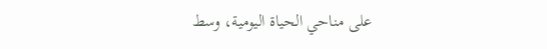على مناحي الحياة اليومية، وسط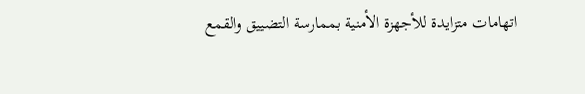اتهامات متزايدة للأجهزة الأمنية بممارسة التضييق والقمع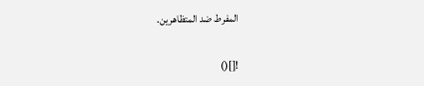المفرط ضد المتظاهرين.

![]()